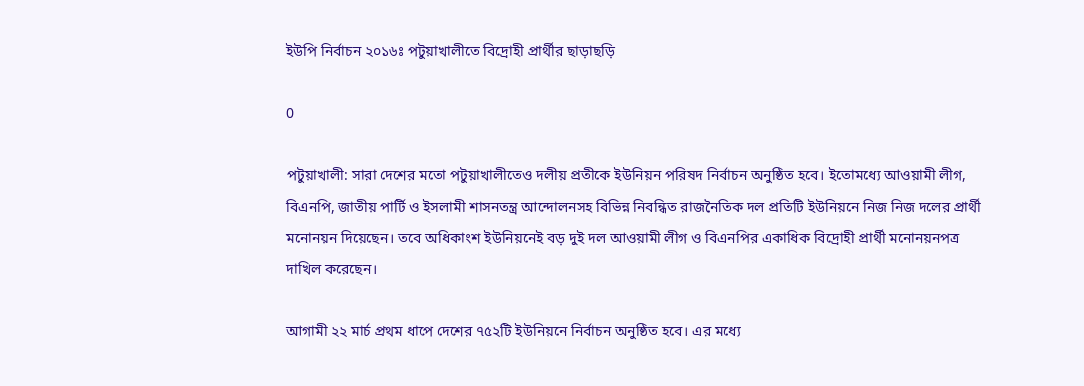ইউপি নির্বাচন ২০১৬ঃ পটুয়াখালীতে বিদ্রোহী প্রার্থীর ছাড়াছড়ি

0

পটুয়াখালী: সারা দেশের মতো পটুয়াখালীতেও দলীয় প্রতীকে ইউনিয়ন পরিষদ নির্বাচন অনুষ্ঠিত হবে। ইতোমধ্যে আওয়ামী লীগ, বিএনপি, জাতীয় পার্টি ও ইসলামী শাসনতন্ত্র আন্দোলনসহ বিভিন্ন নিবন্ধিত রাজনৈতিক দল প্রতিটি ইউনিয়নে নিজ নিজ দলের প্রার্থী মনোনয়ন দিয়েছেন। তবে অধিকাংশ ইউনিয়নেই বড় দুই দল আওয়ামী লীগ ও বিএনপির একাধিক বিদ্রোহী প্রার্থী মনোনয়নপত্র  দাখিল করেছেন।

আগামী ২২ মার্চ প্রথম ধাপে দেশের ৭৫২টি ইউনিয়নে নির্বাচন অনুষ্ঠিত হবে। এর মধ্যে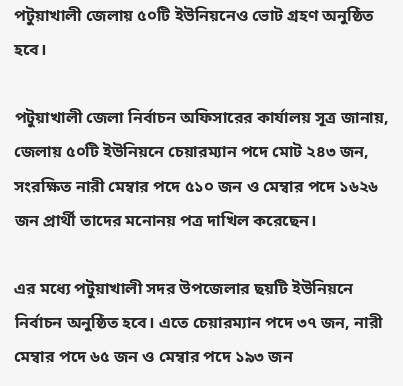পটুয়াখালী জেলায় ৫০টি ইউনিয়নেও ভোট গ্রহণ অনুষ্ঠিত হবে।

পটুয়াখালী জেলা নির্বাচন অফিসারের কার্যালয় সূত্র জানায়, জেলায় ৫০টি ইউনিয়নে চেয়ারম্যান পদে মোট ২৪৩ জন, সংরক্ষিত নারী মেম্বার পদে ৫১০ জন ও মেম্বার পদে ১৬২৬ জন প্রার্থী তাদের মনোনয় পত্র দাখিল করেছেন।

এর মধ্যে পটুয়াখালী সদর উপজেলার ছয়টি ইউনিয়নে নির্বাচন অনুষ্ঠিত হবে। এতে চেয়ারম্যান পদে ৩৭ জন, নারী মেম্বার পদে ৬৫ জন ও মেম্বার পদে ১৯৩ জন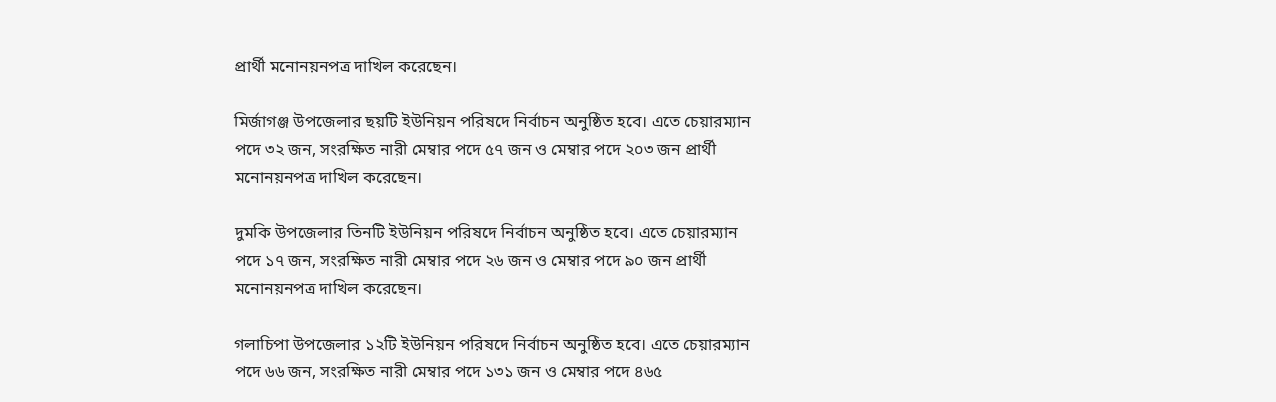প্রার্থী মনোনয়নপত্র দাখিল করেছেন।

মির্জাগঞ্জ উপজেলার ছয়টি ইউনিয়ন পরিষদে নির্বাচন অনুষ্ঠিত হবে। এতে চেয়ারম্যান পদে ৩২ জন, সংরক্ষিত নারী মেম্বার পদে ৫৭ জন ও মেম্বার পদে ২০৩ জন প্রার্থী মনোনয়নপত্র দাখিল করেছেন।

দুমকি উপজেলার তিনটি ইউনিয়ন পরিষদে নির্বাচন অনুষ্ঠিত হবে। এতে চেয়ারম্যান পদে ১৭ জন, সংরক্ষিত নারী মেম্বার পদে ২৬ জন ও মেম্বার পদে ৯০ জন প্রার্থী মনোনয়নপত্র দাখিল করেছেন।

গলাচিপা উপজেলার ১২টি ইউনিয়ন পরিষদে নির্বাচন অনুষ্ঠিত হবে। এতে চেয়ারম্যান পদে ৬৬ জন, সংরক্ষিত নারী মেম্বার পদে ১৩১ জন ও মেম্বার পদে ৪৬৫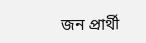জন প্রার্থী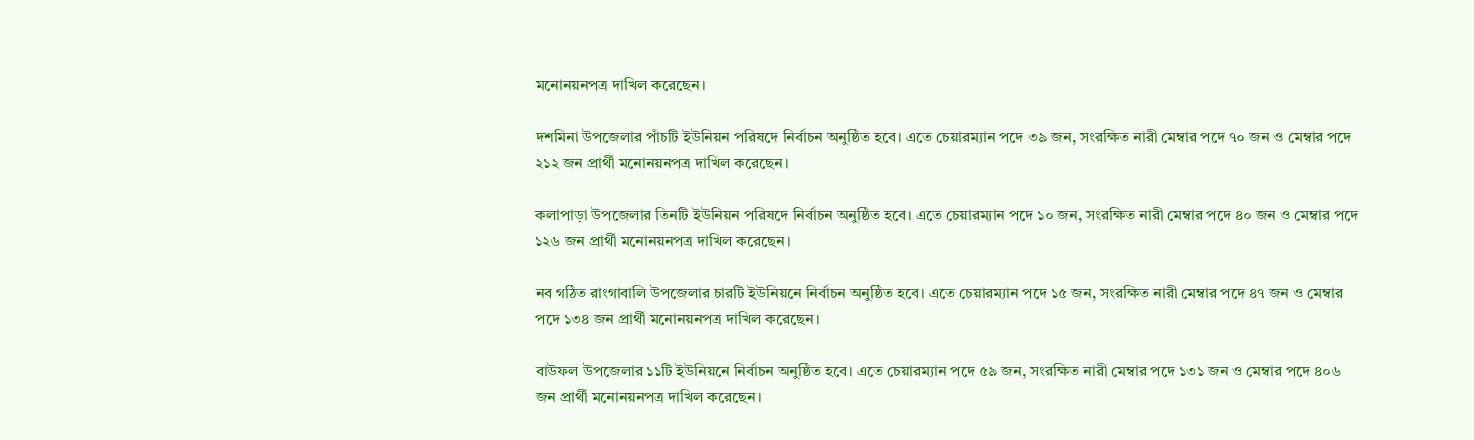মনোনয়নপত্র দাখিল করেছেন।

দশমিনা উপজেলার পাঁচটি ইউনিয়ন পরিষদে নির্বাচন অনুষ্ঠিত হবে। এতে চেয়ারম্যান পদে ৩৯ জন, সংরক্ষিত নারী মেম্বার পদে ৭০ জন ও মেম্বার পদে ২১২ জন প্রার্থী মনোনয়নপত্র দাখিল করেছেন।

কলাপাড়া উপজেলার তিনটি ইউনিয়ন পরিষদে নির্বাচন অনুষ্ঠিত হবে। এতে চেয়ারম্যান পদে ১০ জন, সংরক্ষিত নারী মেম্বার পদে ৪০ জন ও মেম্বার পদে ১২৬ জন প্রার্থী মনোনয়নপত্র দাখিল করেছেন।

নব গঠিত রাংগাবালি উপজেলার চারটি ইউনিয়নে নির্বাচন অনুষ্ঠিত হবে। এতে চেয়ারম্যান পদে ১৫ জন, সংরক্ষিত নারী মেম্বার পদে ৪৭ জন ও মেম্বার পদে ১৩৪ জন প্রার্থী মনোনয়নপত্র দাখিল করেছেন।

বাউফল উপজেলার ১১টি ইউনিয়নে নির্বাচন অনুষ্ঠিত হবে। এতে চেয়ারম্যান পদে ৫৯ জন, সংরক্ষিত নারী মেম্বার পদে ১৩১ জন ও মেম্বার পদে ৪০৬ জন প্রার্থী মনোনয়নপত্র দাখিল করেছেন।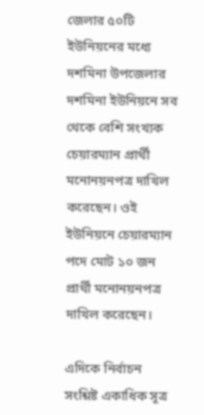জেলার ৫০টি ইউনিয়নের মধ্যে দশমিনা উপজেলার দশমিনা ইউনিয়নে সব থেকে বেশি সংখ্যক চেয়ারম্যান প্রার্থী মনোনয়নপত্র দাখিল করেছেন। ওই ইউনিয়নে চেয়ারম্যান পদে মোট ১০ জন প্রার্থী মনোনয়নপত্র দাখিল করেছেন।

এদিকে নির্বাচন সংশ্লিষ্ট একাধিক সূত্র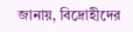জানায়, বিদ্রোহীদের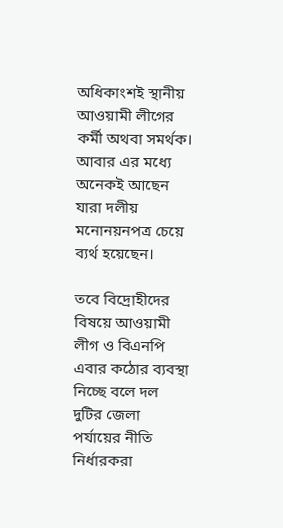অধিকাংশই স্থানীয় আওয়ামী লীগের কর্মী অথবা সমর্থক। আবার এর মধ্যে অনেকই আছেন যারা দলীয় মনোনয়নপত্র চেয়ে ব্যর্থ হয়েছেন।

তবে বিদ্রোহীদের বিষয়ে আওয়ামী লীগ ও বিএনপি এবার কঠোর ব্যবস্থা নিচ্ছে বলে দল দুটির জেলা পর্যায়ের নীতি নির্ধারকরা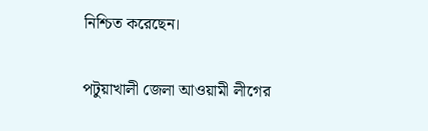নিশ্চিত করেছেন।

পটুয়াখালী জেলা আওয়ামী লীগের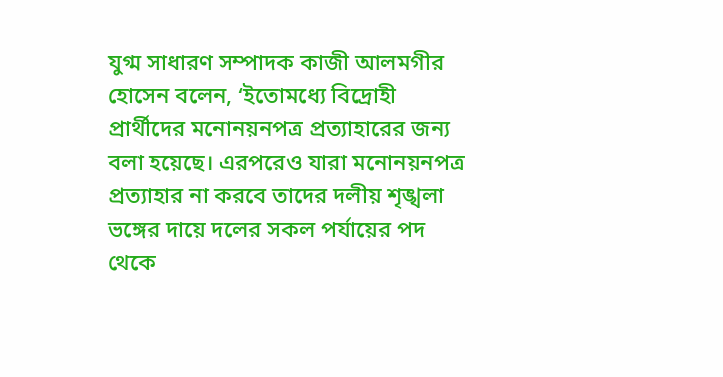যুগ্ম সাধারণ সম্পাদক কাজী আলমগীর হোসেন বলেন, ‘ইতোমধ্যে বিদ্রোহী প্রার্থীদের মনোনয়নপত্র প্রত্যাহারের জন্য বলা হয়েছে। এরপরেও যারা মনোনয়নপত্র প্রত্যাহার না করবে তাদের দলীয় শৃঙ্খলা ভঙ্গের দায়ে দলের সকল পর্যায়ের পদ থেকে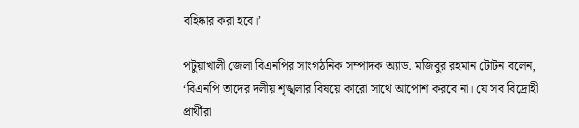বহিষ্কার করা হবে।’

পটুয়াখালী জেলা বিএনপির সাংগঠনিক সম্পাদক অ্যাড. মজিবুর রহমান টোটন বলেন, ‘বিএনপি তাদের দলীয় শৃঙ্খলার বিষয়ে কারো সাথে আপোশ করবে না। যে সব বিদ্রোহী প্রার্থীরা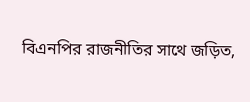বিএনপির রাজনীতির সাথে জড়িত,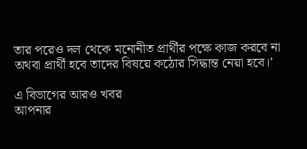তার পরেও দল থেকে মনোনীত প্রার্থীর পক্ষে কাজ করবে না অথবা প্রার্থী হবে তাদের বিষয়ে কঠোর সিদ্ধান্ত নেয়া হবে।’

এ বিভাগের আরও খবর
আপনার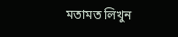মতামত লিখুন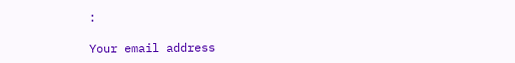:

Your email address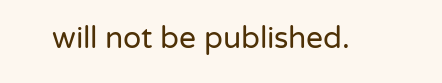will not be published.